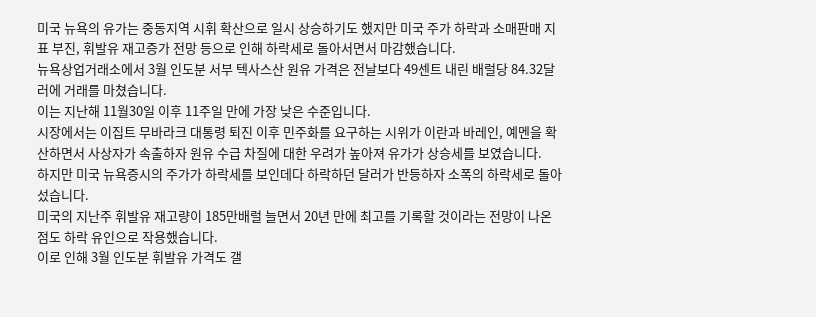미국 뉴욕의 유가는 중동지역 시휘 확산으로 일시 상승하기도 했지만 미국 주가 하락과 소매판매 지표 부진, 휘발유 재고증가 전망 등으로 인해 하락세로 돌아서면서 마감했습니다.
뉴욕상업거래소에서 3월 인도분 서부 텍사스산 원유 가격은 전날보다 49센트 내린 배럴당 84.32달러에 거래를 마쳤습니다.
이는 지난해 11월30일 이후 11주일 만에 가장 낮은 수준입니다.
시장에서는 이집트 무바라크 대통령 퇴진 이후 민주화를 요구하는 시위가 이란과 바레인, 예멘을 확산하면서 사상자가 속출하자 원유 수급 차질에 대한 우려가 높아져 유가가 상승세를 보였습니다.
하지만 미국 뉴욕증시의 주가가 하락세를 보인데다 하락하던 달러가 반등하자 소폭의 하락세로 돌아섰습니다.
미국의 지난주 휘발유 재고량이 185만배럴 늘면서 20년 만에 최고를 기록할 것이라는 전망이 나온 점도 하락 유인으로 작용했습니다.
이로 인해 3월 인도분 휘발유 가격도 갤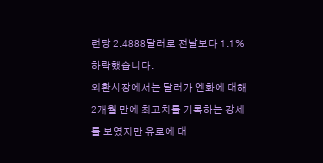런당 2.4888달러로 전날보다 1.1% 하락했습니다.
외환시장에서는 달러가 엔화에 대해 2개월 만에 최고치를 기록하는 강세를 보였지만 유로에 대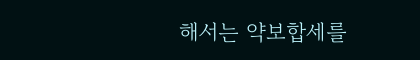해서는 약보합세를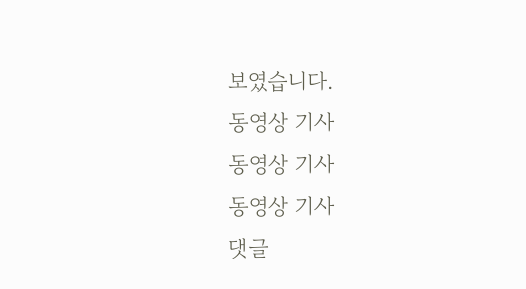보였습니다.
동영상 기사
동영상 기사
동영상 기사
댓글